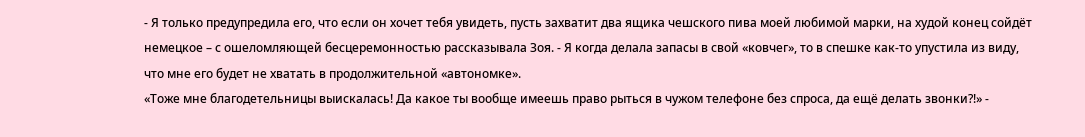- Я только предупредила его, что если он хочет тебя увидеть, пусть захватит два ящика чешского пива моей любимой марки, на худой конец сойдёт немецкое – с ошеломляющей бесцеремонностью рассказывала Зоя. - Я когда делала запасы в свой «ковчег», то в спешке как-то упустила из виду, что мне его будет не хватать в продолжительной «автономке».
«Тоже мне благодетельницы выискалась! Да какое ты вообще имеешь право рыться в чужом телефоне без спроса, да ещё делать звонки?!» -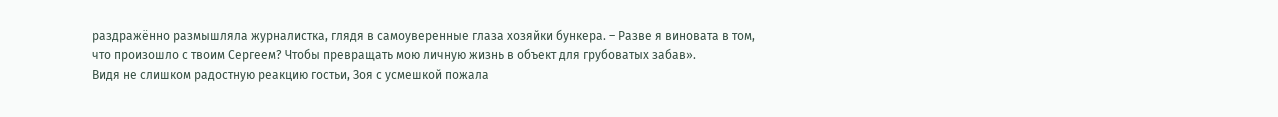раздражённо размышляла журналистка, глядя в самоуверенные глаза хозяйки бункера. – Разве я виновата в том, что произошло с твоим Сергеем? Чтобы превращать мою личную жизнь в объект для грубоватых забав».
Видя не слишком радостную реакцию гостьи, Зоя с усмешкой пожала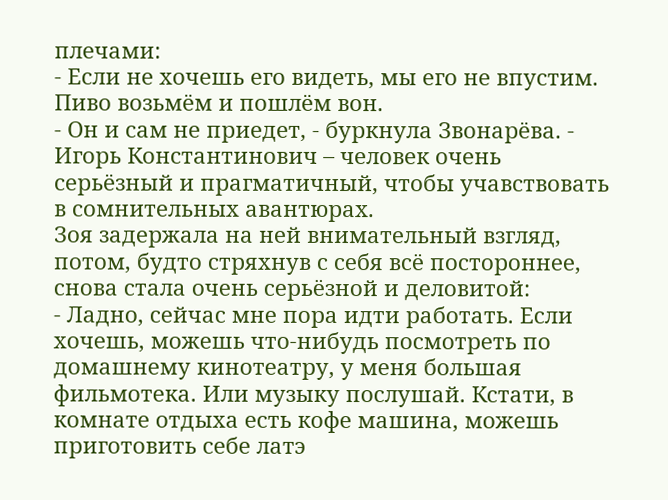плечами:
- Если не хочешь его видеть, мы его не впустим. Пиво возьмём и пошлём вон.
- Он и сам не приедет, - буркнула Звонарёва. - Игорь Константинович – человек очень серьёзный и прагматичный, чтобы учавствовать в сомнительных авантюрах.
Зоя задержала на ней внимательный взгляд, потом, будто стряхнув с себя всё постороннее, снова стала очень серьёзной и деловитой:
- Ладно, сейчас мне пора идти работать. Если хочешь, можешь что-нибудь посмотреть по домашнему кинотеатру, у меня большая фильмотека. Или музыку послушай. Кстати, в комнате отдыха есть кофе машина, можешь приготовить себе латэ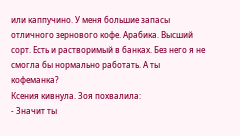или каппучино. У меня большие запасы отличного зернового кофе. Арабика. Высший сорт. Есть и растворимый в банках. Без него я не смогла бы нормально работать. А ты кофеманка?
Ксения кивнула. Зоя похвалила:
- Значит ты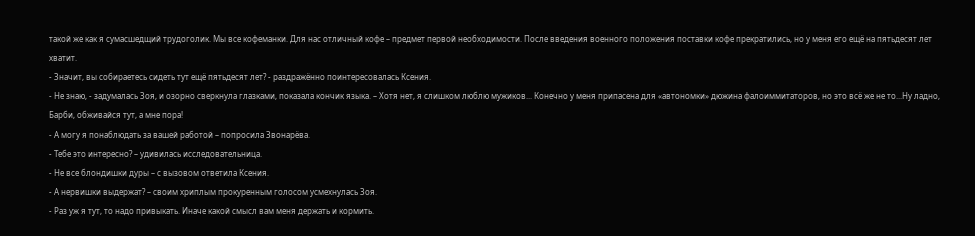такой же как я сумасшедщий трудоголик. Мы все кофеманки. Для нас отличный кофе – предмет первой необходимости. После введения военного положения поставки кофе прекратились, но у меня его ещё на пятьдесят лет хватит.
- Значит, вы собираетесь сидеть тут ещё пятьдесят лет? - раздражённо поинтересовалась Ксения.
- Не знаю, - задумалась Зоя, и озорно сверкнула глазками, показала кончик языка. – Хотя нет, я слишком люблю мужиков... Конечно у меня припасена для «автономки» дюжина фалоиммитаторов, но это всё же не то...Ну ладно, Барби, обживайся тут, а мне пора!
- А могу я понаблюдать за вашей работой – попросила Звонарёва.
- Тебе это интересно? – удивилась исследовательница.
- Не все блондишки дуры – с вызовом ответила Ксения.
- А нервишки выдержат? – своим хриплым прокуренным голосом усмехнулась Зоя.
- Раз уж я тут, то надо привыкать. Иначе какой смысл вам меня держать и кормить.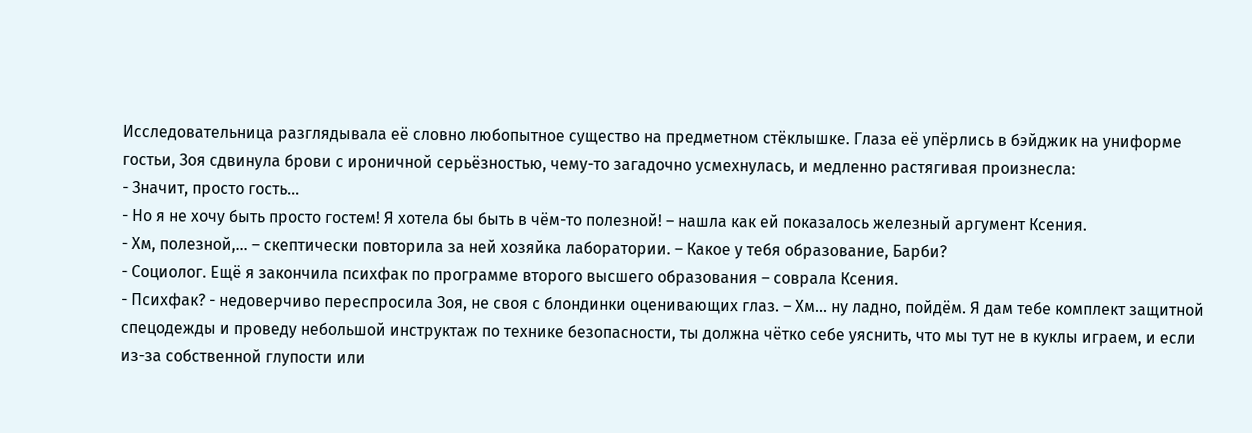Исследовательница разглядывала её словно любопытное существо на предметном стёклышке. Глаза её упёрлись в бэйджик на униформе гостьи, Зоя сдвинула брови с ироничной серьёзностью, чему-то загадочно усмехнулась, и медленно растягивая произнесла:
- Значит, просто гость...
- Но я не хочу быть просто гостем! Я хотела бы быть в чём-то полезной! – нашла как ей показалось железный аргумент Ксения.
- Хм, полезной,... – скептически повторила за ней хозяйка лаборатории. – Какое у тебя образование, Барби?
- Социолог. Ещё я закончила психфак по программе второго высшего образования – соврала Ксения.
- Психфак? - недоверчиво переспросила Зоя, не своя с блондинки оценивающих глаз. – Хм... ну ладно, пойдём. Я дам тебе комплект защитной спецодежды и проведу небольшой инструктаж по технике безопасности, ты должна чётко себе уяснить, что мы тут не в куклы играем, и если из-за собственной глупости или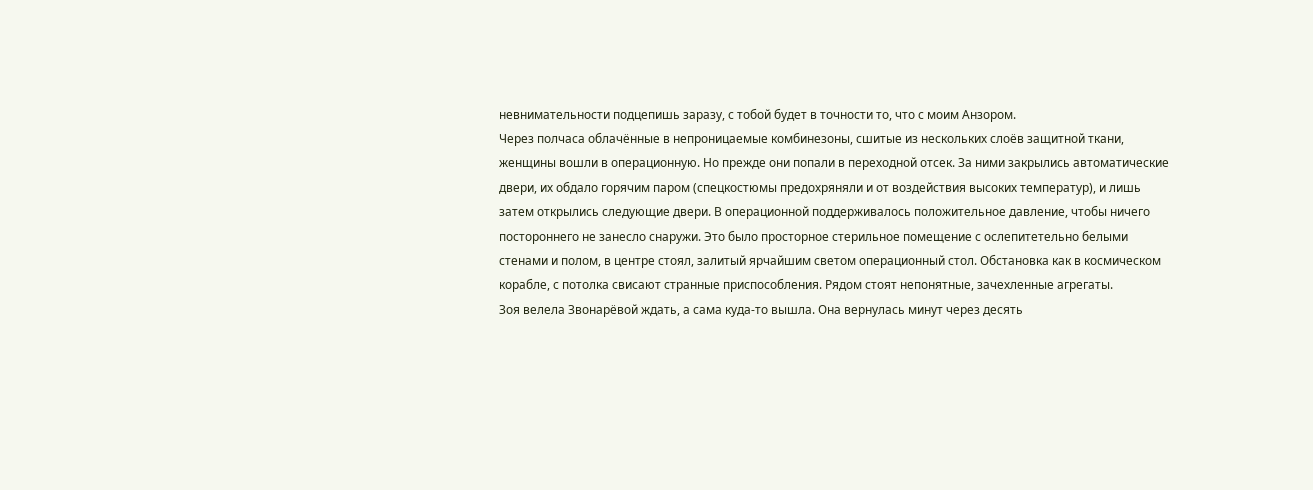невнимательности подцепишь заразу, с тобой будет в точности то, что с моим Анзором.
Через полчаса облачённые в непроницаемые комбинезоны, сшитые из нескольких слоёв защитной ткани, женщины вошли в операционную. Но прежде они попали в переходной отсек. За ними закрылись автоматические двери, их обдало горячим паром (спецкостюмы предохряняли и от воздействия высоких температур), и лишь затем открылись следующие двери. В операционной поддерживалось положительное давление, чтобы ничего постороннего не занесло снаружи. Это было просторное стерильное помещение с ослепитетельно белыми стенами и полом, в центре стоял, залитый ярчайшим светом операционный стол. Обстановка как в космическом корабле, с потолка свисают странные приспособления. Рядом стоят непонятные, зачехленные агрегаты.
Зоя велела Звонарёвой ждать, а сама куда-то вышла. Она вернулась минут через десять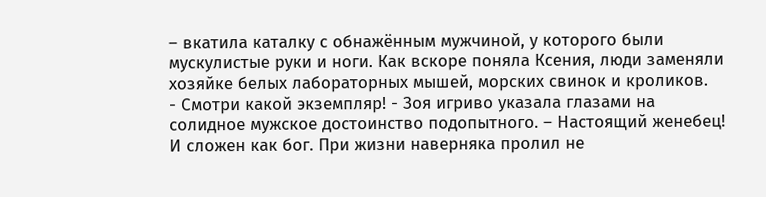– вкатила каталку с обнажённым мужчиной, у которого были мускулистые руки и ноги. Как вскоре поняла Ксения, люди заменяли хозяйке белых лабораторных мышей, морских свинок и кроликов.
- Смотри какой экземпляр! - Зоя игриво указала глазами на солидное мужское достоинство подопытного. – Настоящий женебец! И сложен как бог. При жизни наверняка пролил не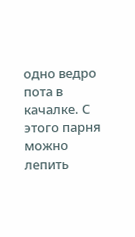одно ведро пота в качалке. С этого парня можно лепить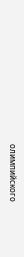олимпийского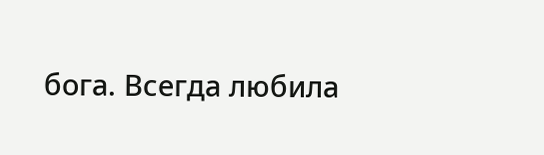бога. Всегда любила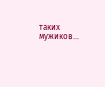таких мужиков...